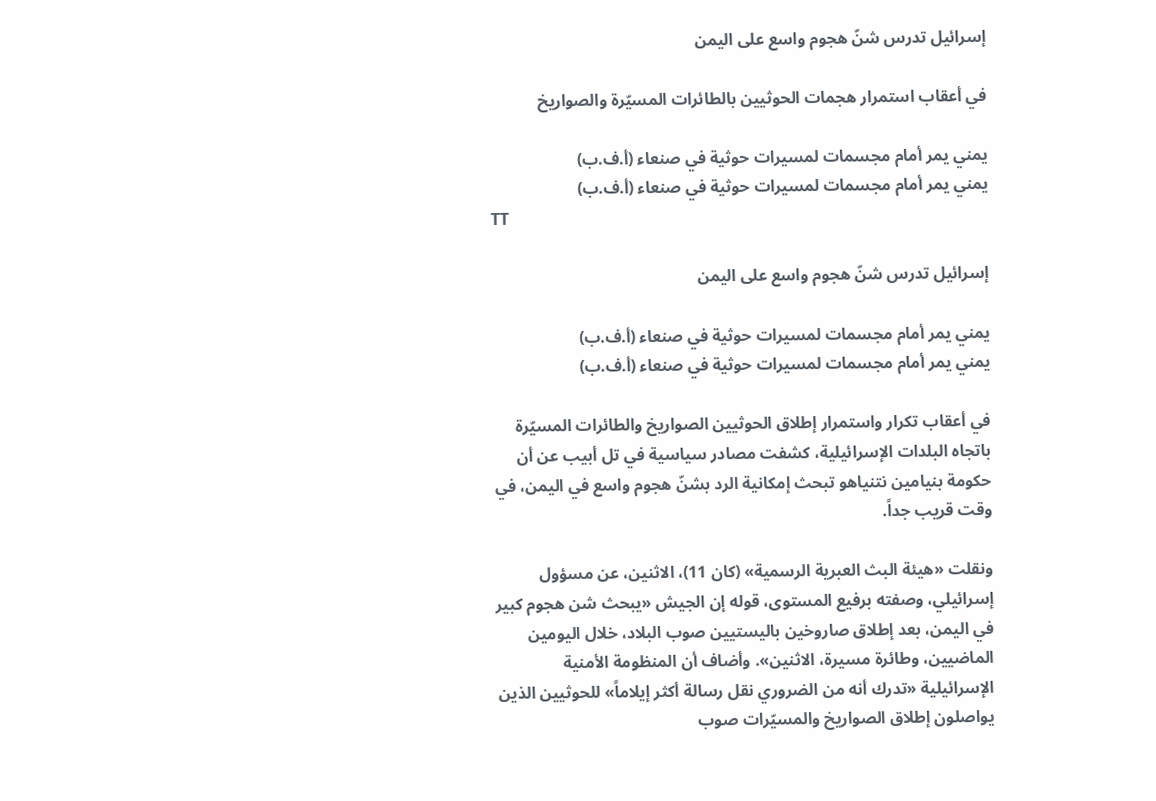إسرائيل تدرس شنّ هجوم واسع على اليمن

في أعقاب استمرار هجمات الحوثيين بالطائرات المسيّرة والصواريخ

يمني يمر أمام مجسمات لمسيرات حوثية في صنعاء (أ.ف.ب)
يمني يمر أمام مجسمات لمسيرات حوثية في صنعاء (أ.ف.ب)
TT

إسرائيل تدرس شنّ هجوم واسع على اليمن

يمني يمر أمام مجسمات لمسيرات حوثية في صنعاء (أ.ف.ب)
يمني يمر أمام مجسمات لمسيرات حوثية في صنعاء (أ.ف.ب)

في أعقاب تكرار واستمرار إطلاق الحوثيين الصواريخ والطائرات المسيّرة باتجاه البلدات الإسرائيلية، كشفت مصادر سياسية في تل أبيب عن أن حكومة بنيامين نتنياهو تبحث إمكانية الرد بشنّ هجوم واسع في اليمن، في وقت قريب جداً.

ونقلت «هيئة البث العبرية الرسمية» (كان 11)، الاثنين، عن مسؤول إسرائيلي، وصفته برفيع المستوى، قوله إن الجيش «يبحث شن هجوم كبير في اليمن، بعد إطلاق صاروخين باليستيين صوب البلاد، خلال اليومين الماضيين، وطائرة مسيرة، الاثنين». وأضاف أن المنظومة الأمنية الإسرائيلية «تدرك أنه من الضروري نقل رسالة أكثر إيلاماً» للحوثيين الذين يواصلون إطلاق الصواريخ والمسيّرات صوب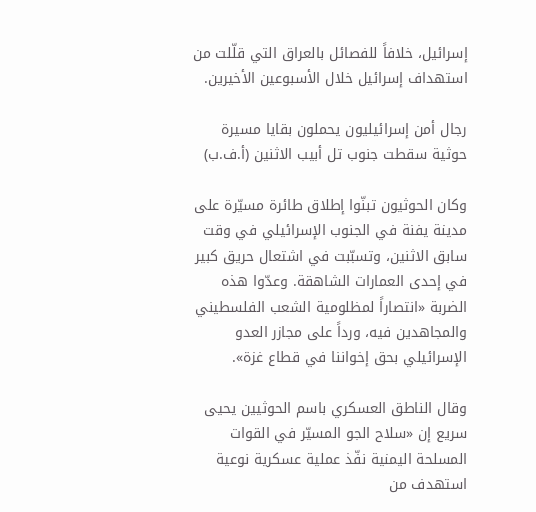إسرائيل، خلافاً للفصائل بالعراق التي قلّلت من استهداف إسرائيل خلال الأسبوعين الأخيرين.

رجال أمن إسرائيليون يحملون بقايا مسيرة حوثية سقطت جنوب تل أبيب الاثنين (أ.ف.ب)

وكان الحوثيون تبنّوا إطلاق طائرة مسيّرة على مدينة يفنة في الجنوب الإسرائيلي في وقت سابق الاثنين، وتسبّبت في اشتعال حريق كبير في إحدى العمارات الشاهقة. وعدّوا هذه الضربة «انتصاراً لمظلومية الشعب الفلسطيني والمجاهدين فيه، ورداً على مجازر العدو الإسرائيلي بحق إخواننا في قطاع غزة».

وقال الناطق العسكري باسم الحوثيين يحيى سريع إن «سلاح الجو المسيّر في القوات المسلحة اليمنية نفّذ عملية عسكرية نوعية استهدف من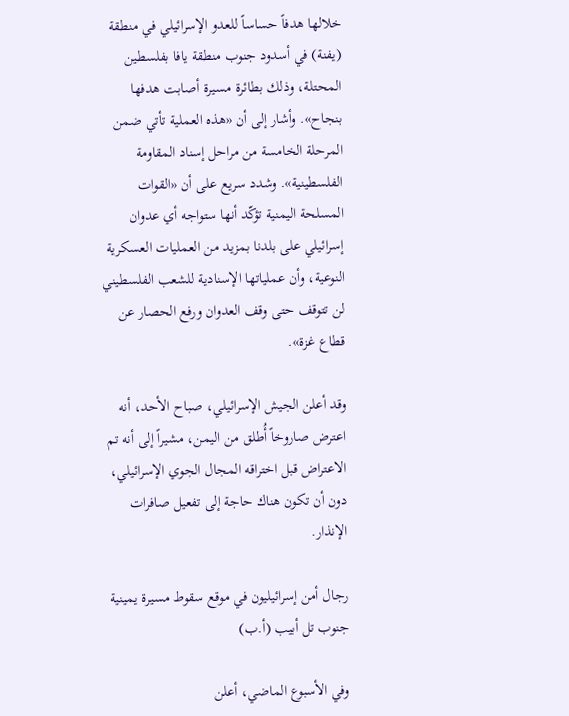خلالها هدفاً حساساً للعدو الإسرائيلي في منطقة (يفنة) في أسدود جنوب منطقة يافا بفلسطين المحتلة، وذلك بطائرة مسيرة أصابت هدفها بنجاح». وأشار إلى أن «هذه العملية تأتي ضمن المرحلة الخامسة من مراحل إسناد المقاومة الفلسطينية». وشدد سريع على أن «القوات المسلحة اليمنية تؤكّد أنها ستواجه أي عدوان إسرائيلي على بلدنا بمزيد من العمليات العسكرية النوعية، وأن عملياتها الإسنادية للشعب الفلسطيني لن تتوقف حتى وقف العدوان ورفع الحصار عن قطاع غزة».

وقد أعلن الجيش الإسرائيلي، صباح الأحد، أنه اعترض صاروخاً أُطلق من اليمن، مشيراً إلى أنه تم الاعتراض قبل اختراقه المجال الجوي الإسرائيلي، دون أن تكون هناك حاجة إلى تفعيل صافرات الإنذار.

رجال أمن إسرائيليون في موقع سقوط مسيرة يمينية جنوب تل أبيب (أ.ب)

وفي الأسبوع الماضي، أعلن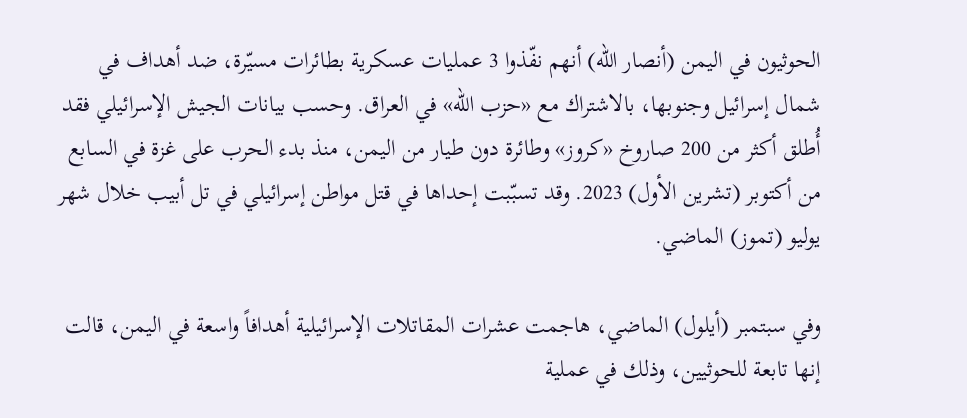الحوثيون في اليمن (أنصار الله) أنهم نفّذوا 3 عمليات عسكرية بطائرات مسيّرة، ضد أهداف في شمال إسرائيل وجنوبها، بالاشتراك مع «حزب الله» في العراق. وحسب بيانات الجيش الإسرائيلي فقد أُطلق أكثر من 200 صاروخ «كروز» وطائرة دون طيار من اليمن، منذ بدء الحرب على غزة في السابع من أكتوبر (تشرين الأول) 2023. وقد تسبّبت إحداها في قتل مواطن إسرائيلي في تل أبيب خلال شهر يوليو (تموز) الماضي.

وفي سبتمبر (أيلول) الماضي، هاجمت عشرات المقاتلات الإسرائيلية أهدافاً واسعة في اليمن، قالت إنها تابعة للحوثيين، وذلك في عملية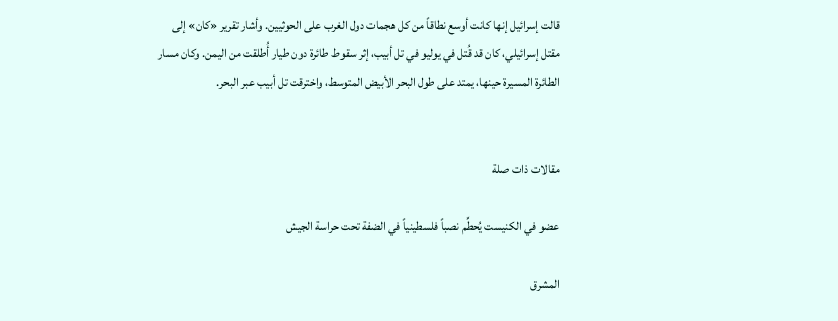قالت إسرائيل إنها كانت أوسع نطاقاً من كل هجمات دول الغرب على الحوثيين. وأشار تقرير «كان» إلى مقتل إسرائيلي، كان قد قُتل في يوليو في تل أبيب، إثر سقوط طائرة دون طيار أُطلقت من اليمن. وكان مسار الطائرة المسيرة حينها، يمتد على طول البحر الأبيض المتوسط، واخترقت تل أبيب عبر البحر.


مقالات ذات صلة

عضو في الكنيست يُحطِّم نصباً فلسطينياً في الضفة تحت حراسة الجيش

المشرق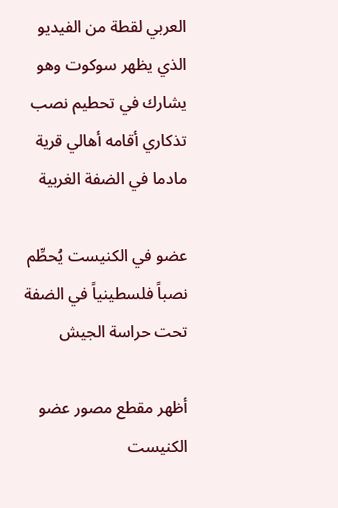العربي لقطة من الفيديو الذي يظهر سوكوت وهو يشارك في تحطيم نصب تذكاري أقامه أهالي قرية مادما في الضفة الغربية

عضو في الكنيست يُحطِّم نصباً فلسطينياً في الضفة تحت حراسة الجيش

أظهر مقطع مصور عضو الكنيست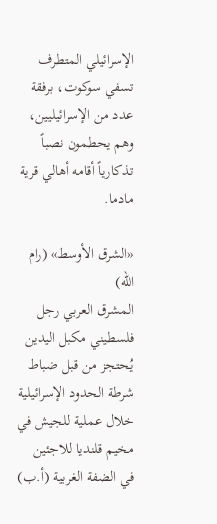الإسرائيلي المتطرف تسفي سوكوت، برفقة عدد من الإسرائيليين، وهم يحطمون نصباً تذكارياً أقامه أهالي قرية مادما.

«الشرق الأوسط» (رام الله)
المشرق العربي رجل فلسطيني مكبل اليدين يُحتجز من قبل ضباط شرطة الحدود الإسرائيلية خلال عملية للجيش في مخيم قلنديا للاجئين في الضفة الغربية (أ.ب)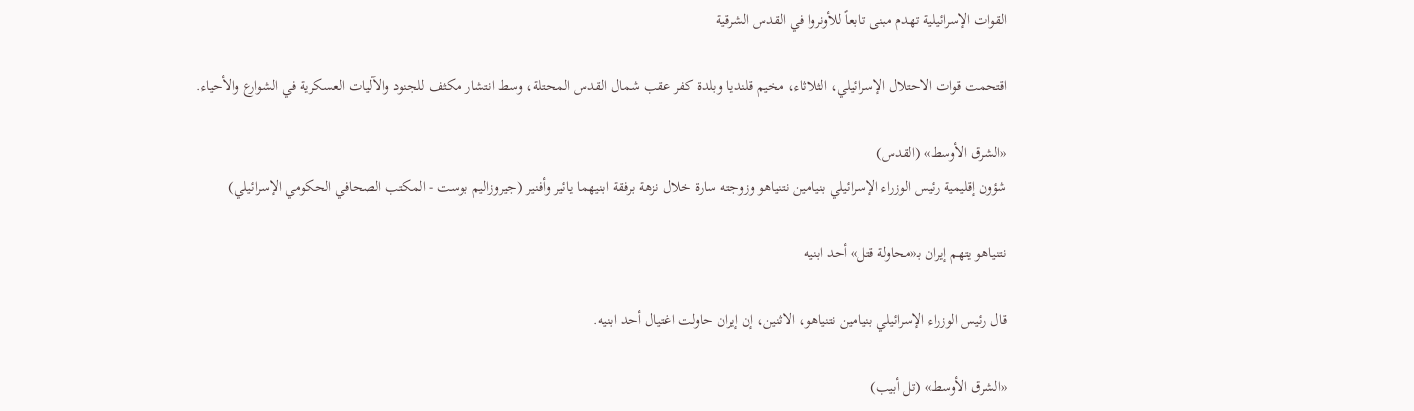القوات الإسرائيلية تهدم مبنى تابعاً للأونروا في القدس الشرقية

اقتحمت قوات الاحتلال الإسرائيلي، الثلاثاء، مخيم قلنديا وبلدة كفر عقب شمال القدس المحتلة، وسط انتشار مكثف للجنود والآليات العسكرية في الشوارع والأحياء.

«الشرق الأوسط» (القدس)
شؤون إقليمية رئيس الوزراء الإسرائيلي بنيامين نتنياهو وزوجته سارة خلال نزهة برفقة ابنيهما يائير وأفنير (جيروزاليم بوست - المكتب الصحافي الحكومي الإسرائيلي)

نتنياهو يتهم إيران بـ«محاولة قتل» أحد ابنيه

قال رئيس الوزراء الإسرائيلي بنيامين نتنياهو، الاثنين، إن إيران حاولت اغتيال أحد ابنيه.

«الشرق الأوسط» (تل أبيب)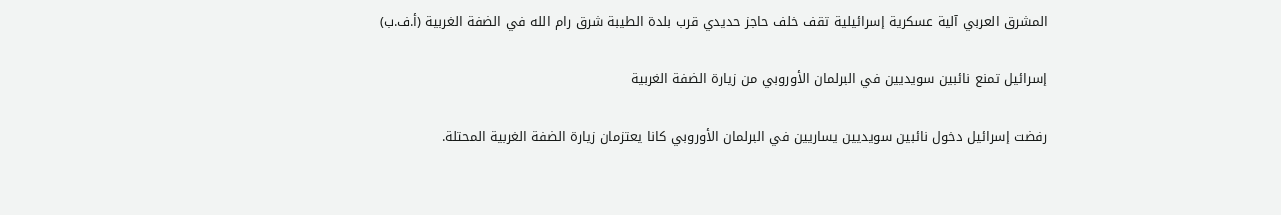المشرق العربي آلية عسكرية إسرائيلية تقف خلف حاجز حديدي قرب بلدة الطيبة شرق رام الله في الضفة الغربية (أ.ف.ب)

إسرائيل تمنع نائبين سويديين في البرلمان الأوروبي من زيارة الضفة الغربية

رفضت إسرائيل دخول نائبين سويديين يساريين في البرلمان الأوروبي كانا يعتزمان زيارة الضفة الغربية المحتلة.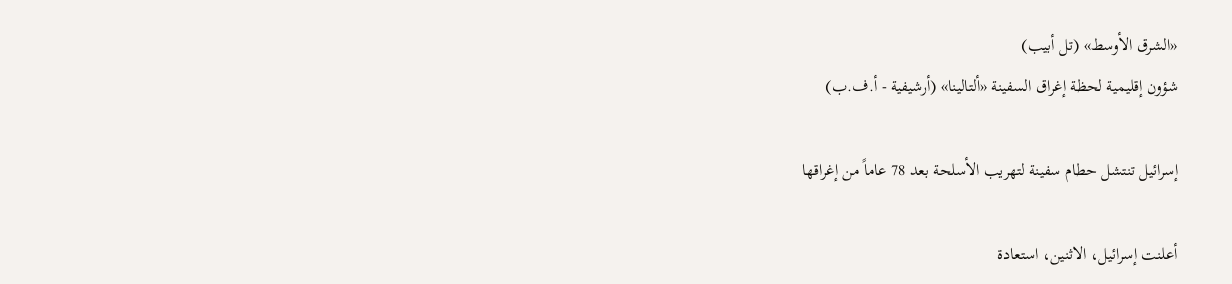«الشرق الأوسط» (تل أبيب)
شؤون إقليمية لحظة إغراق السفينة «ألتالينا» (أرشيفية - أ.ف.ب)

إسرائيل تنتشل حطام سفينة لتهريب الأسلحة بعد 78 عاماً من إغراقها

أعلنت إسرائيل، الاثنين، استعادة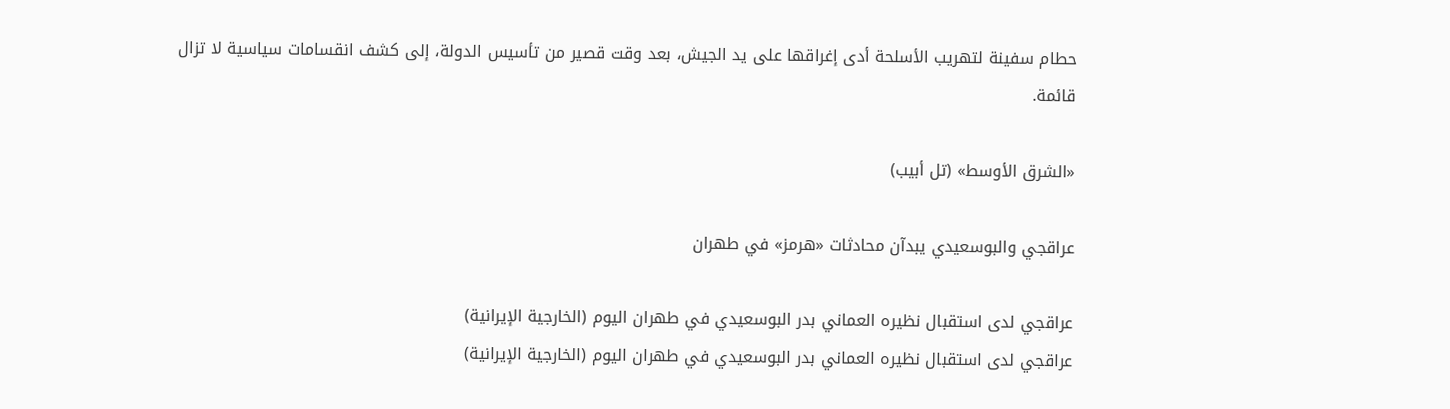حطام سفينة لتهريب الأسلحة أدى إغراقها على يد الجيش، بعد وقت قصير من تأسيس الدولة، إلى كشف انقسامات سياسية لا تزال قائمة.

«الشرق الأوسط» (تل أبيب)

عراقجي والبوسعيدي يبدآن محادثات «هرمز» في طهران

عراقجي لدى استقبال نظيره العماني بدر البوسعيدي في طهران اليوم (الخارجية الإيرانية)
عراقجي لدى استقبال نظيره العماني بدر البوسعيدي في طهران اليوم (الخارجية الإيرانية)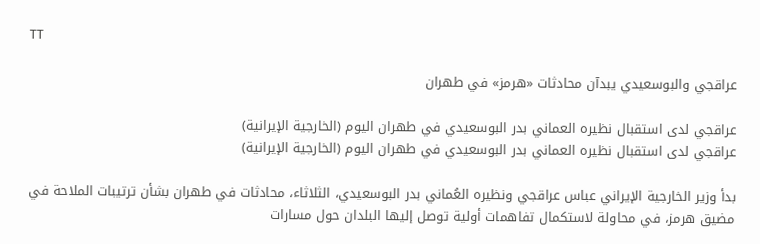TT

عراقجي والبوسعيدي يبدآن محادثات «هرمز» في طهران

عراقجي لدى استقبال نظيره العماني بدر البوسعيدي في طهران اليوم (الخارجية الإيرانية)
عراقجي لدى استقبال نظيره العماني بدر البوسعيدي في طهران اليوم (الخارجية الإيرانية)

بدأ وزير الخارجية الإيراني عباس عراقجي ونظيره العُماني بدر البوسعيدي، الثلاثاء، محادثات في طهران بشأن ترتيبات الملاحة في مضيق هرمز، في محاولة لاستكمال تفاهمات أولية توصل إليها البلدان حول مسارات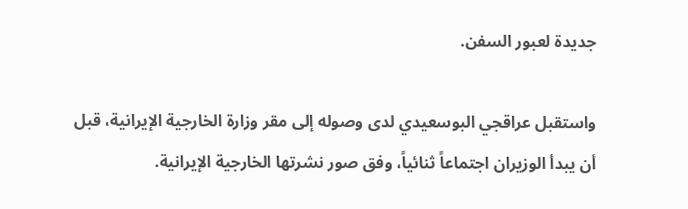جديدة لعبور السفن.

واستقبل عراقجي البوسعيدي لدى وصوله إلى مقر وزارة الخارجية الإيرانية، قبل أن يبدأ الوزيران اجتماعاً ثنائياً، وفق صور نشرتها الخارجية الإيرانية.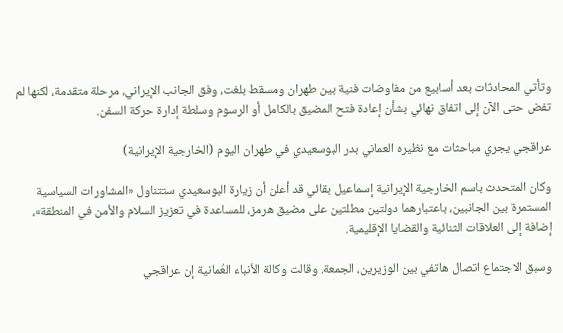وتأتي المحادثات بعد أسابيع من مفاوضات فنية بين طهران ومسقط بلغت، وفق الجانب الإيراني، مرحلة متقدمة، لكنها لم تفض حتى الآن إلى اتفاق نهائي بشأن إعادة فتح المضيق بالكامل أو الرسوم وسلطة إدارة حركة السفن.

عراقجي يجري مباحثات مع نظيره العماني بدر البوسعيدي في طهران اليوم (الخارجية الإيرانية)

وكان المتحدث باسم الخارجية الإيرانية إسماعيل بقائي قد أعلن أن زيارة البوسعيدي ستتناول «المشاورات السياسية المستمرة بين الجانبين، باعتبارهما دولتين مطلتين على مضيق هرمز، للمساعدة في تعزيز السلام والأمن في المنطقة»، إضافة إلى العلاقات الثنائية والقضايا الإقليمية.

وسبق الاجتماع اتصال هاتفي بين الوزيرين، الجمعة. وقالت وكالة الأنباء العُمانية إن عراقجي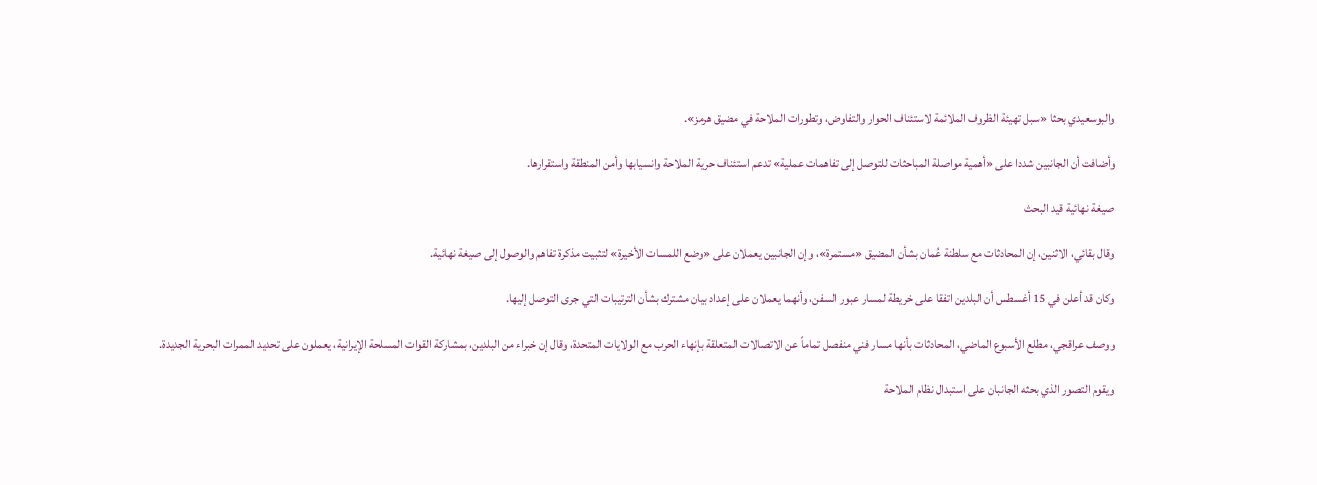والبوسعيدي بحثا «سبل تهيئة الظروف الملائمة لاستئناف الحوار والتفاوض، وتطورات الملاحة في مضيق هرمز».

وأضافت أن الجانبين شددا على «أهمية مواصلة المباحثات للتوصل إلى تفاهمات عملية» تدعم استئناف حرية الملاحة وانسيابها وأمن المنطقة واستقرارها.

صيغة نهائية قيد البحث

وقال بقائي، الاثنين، إن المحادثات مع سلطنة عُمان بشأن المضيق «مستمرة»، وإن الجانبين يعملان على «وضع اللمسات الأخيرة» لتثبيت مذكرة تفاهم والوصول إلى صيغة نهائية.

وكان قد أعلن في 15 أغسطس أن البلدين اتفقا على خريطة لمسار عبور السفن، وأنهما يعملان على إعداد بيان مشترك بشأن الترتيبات التي جرى التوصل إليها.

ووصف عراقجي، مطلع الأسبوع الماضي، المحادثات بأنها مسار فني منفصل تماماً عن الاتصالات المتعلقة بإنهاء الحرب مع الولايات المتحدة، وقال إن خبراء من البلدين، بمشاركة القوات المسلحة الإيرانية، يعملون على تحديد الممرات البحرية الجديدة.

ويقوم التصور الذي بحثه الجانبان على استبدال نظام الملاحة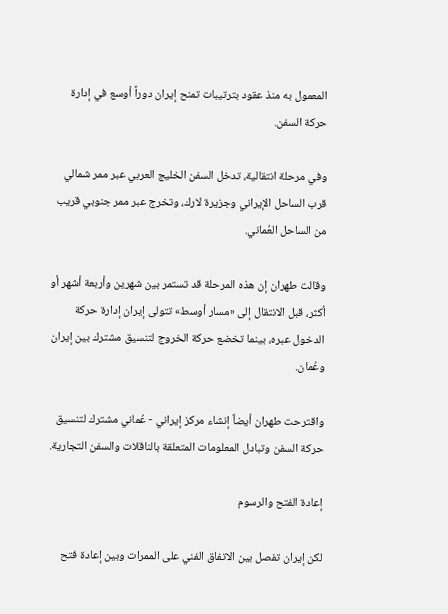المعمول به منذ عقود بترتيبات تمنح إيران دوراً أوسع في إدارة حركة السفن.

وفي مرحلة انتقالية، تدخل السفن الخليج العربي عبر ممر شمالي قرب الساحل الإيراني وجزيرة لارك، وتخرج عبر ممر جنوبي قريب من الساحل العُماني.

وقالت طهران إن هذه المرحلة قد تستمر بين شهرين وأربعة أشهر أو أكثر، قبل الانتقال إلى «مسار أوسط» تتولى إيران إدارة حركة الدخول عبره، بينما تخضع حركة الخروج لتنسيق مشترك بين إيران وعُمان.

واقترحت طهران أيضاً إنشاء مركز إيراني - عُماني مشترك لتنسيق حركة السفن وتبادل المعلومات المتعلقة بالناقلات والسفن التجارية.

إعادة الفتح والرسوم

لكن إيران تفصل بين الاتفاق الفني على الممرات وبين إعادة فتح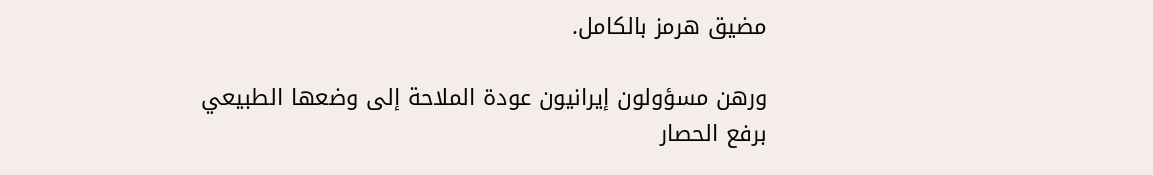مضيق هرمز بالكامل.

ورهن مسؤولون إيرانيون عودة الملاحة إلى وضعها الطبيعي برفع الحصار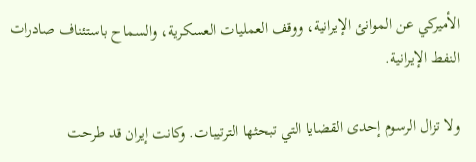الأميركي عن الموانئ الإيرانية، ووقف العمليات العسكرية، والسماح باستئناف صادرات النفط الإيرانية.

ولا تزال الرسوم إحدى القضايا التي تبحثها الترتيبات. وكانت إيران قد طرحت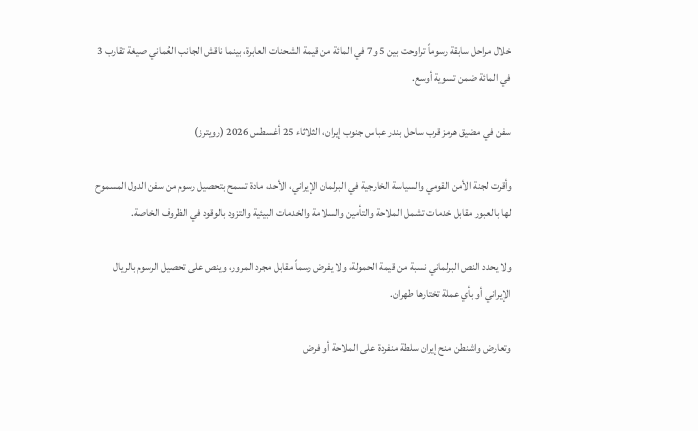خلال مراحل سابقة رسوماً تراوحت بين 5 و7 في المائة من قيمة الشحنات العابرة، بينما ناقش الجانب العُماني صيغة تقارب 3 في المائة ضمن تسوية أوسع.

سفن في مضيق هرمز قرب ساحل بندر عباس جنوب إيران، الثلاثاء 25 أغسطس 2026 (رويترز)

وأقرت لجنة الأمن القومي والسياسة الخارجية في البرلمان الإيراني، الأحد، مادة تسمح بتحصيل رسوم من سفن الدول المسموح لها بالعبور مقابل خدمات تشمل الملاحة والتأمين والسلامة والخدمات البيئية والتزود بالوقود في الظروف الخاصة.

ولا يحدد النص البرلماني نسبة من قيمة الحمولة، ولا يفرض رسماً مقابل مجرد المرور، وينص على تحصيل الرسوم بالريال الإيراني أو بأي عملة تختارها طهران.

وتعارض واشنطن منح إيران سلطة منفردة على الملاحة أو فرض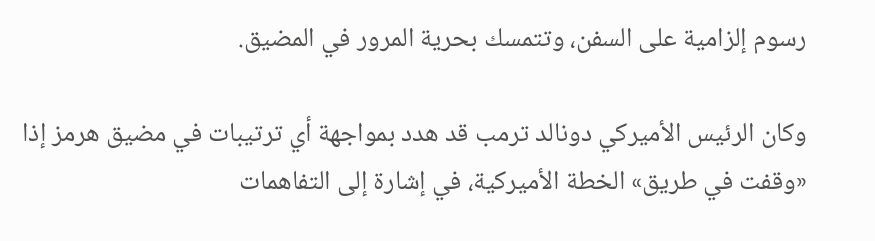رسوم إلزامية على السفن، وتتمسك بحرية المرور في المضيق.

وكان الرئيس الأميركي دونالد ترمب قد هدد بمواجهة أي ترتيبات في مضيق هرمز إذا «وقفت في طريق» الخطة الأميركية، في إشارة إلى التفاهمات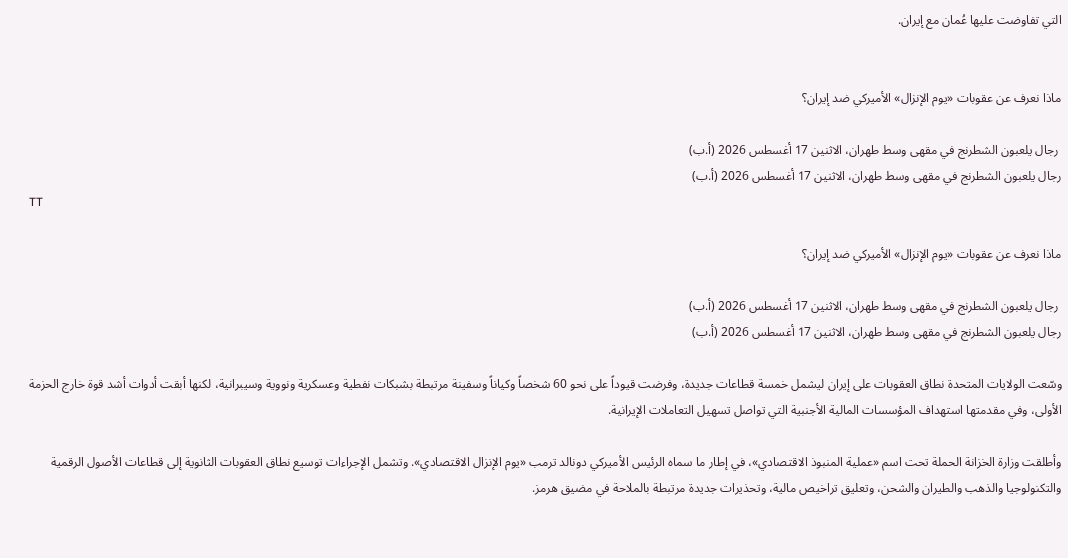التي تفاوضت عليها عُمان مع إيران.


ماذا نعرف عن عقوبات «يوم الإنزال» الأميركي ضد إيران؟

 رجال يلعبون الشطرنج في مقهى وسط طهران، الاثنين 17 أغسطس 2026 (أ.ب)
رجال يلعبون الشطرنج في مقهى وسط طهران، الاثنين 17 أغسطس 2026 (أ.ب)
TT

ماذا نعرف عن عقوبات «يوم الإنزال» الأميركي ضد إيران؟

 رجال يلعبون الشطرنج في مقهى وسط طهران، الاثنين 17 أغسطس 2026 (أ.ب)
رجال يلعبون الشطرنج في مقهى وسط طهران، الاثنين 17 أغسطس 2026 (أ.ب)

وسّعت الولايات المتحدة نطاق العقوبات على إيران ليشمل خمسة قطاعات جديدة، وفرضت قيوداً على نحو 60 شخصاً وكياناً وسفينة مرتبطة بشبكات نفطية وعسكرية ونووية وسيبرانية، لكنها أبقت أدوات أشد قوة خارج الحزمة الأولى، وفي مقدمتها استهداف المؤسسات المالية الأجنبية التي تواصل تسهيل التعاملات الإيرانية.

وأطلقت وزارة الخزانة الحملة تحت اسم «عملية المنبوذ الاقتصادي»، في إطار ما سماه الرئيس الأميركي دونالد ترمب «يوم الإنزال الاقتصادي». وتشمل الإجراءات توسيع نطاق العقوبات الثانوية إلى قطاعات الأصول الرقمية والتكنولوجيا والذهب والطيران والشحن، وتعليق تراخيص مالية، وتحذيرات جديدة مرتبطة بالملاحة في مضيق هرمز.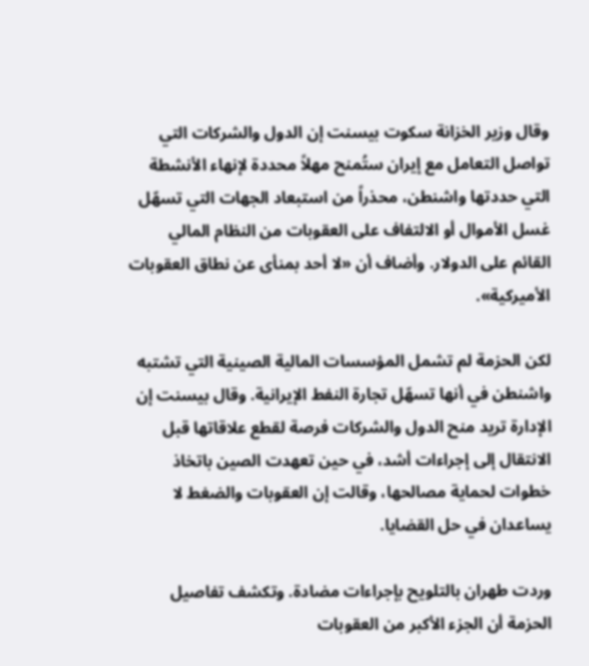وقال وزير الخزانة سكوت بيسنت إن الدول والشركات التي تواصل التعامل مع إيران ستُمنح مهلاً محددة لإنهاء الأنشطة التي حددتها واشنطن، محذراً من استبعاد الجهات التي تسهّل غسل الأموال أو الالتفاف على العقوبات من النظام المالي القائم على الدولار. وأضاف أن «لا أحد بمنأى عن نطاق العقوبات الأميركية».

لكن الحزمة لم تشمل المؤسسات المالية الصينية التي تشتبه واشنطن في أنها تسهّل تجارة النفط الإيرانية. وقال بيسنت إن الإدارة تريد منح الدول والشركات فرصة لقطع علاقاتها قبل الانتقال إلى إجراءات أشد، في حين تعهدت الصين باتخاذ خطوات لحماية مصالحها، وقالت إن العقوبات والضغط لا يساعدان في حل القضايا.

وردت طهران بالتلويح بإجراءات مضادة. وتكشف تفاصيل الحزمة أن الجزء الأكبر من العقوبات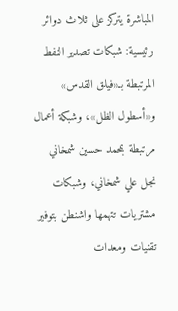المباشرة يتركز على ثلاث دوائر رئيسية: شبكات تصدير النفط المرتبطة بـ«فيلق القدس» و«أسطول الظل»، وشبكة أعمال مرتبطة بمحمد حسين شمخاني نجل علي شمخاني، وشبكات مشتريات تتهمها واشنطن بتوفير تقنيات ومعدات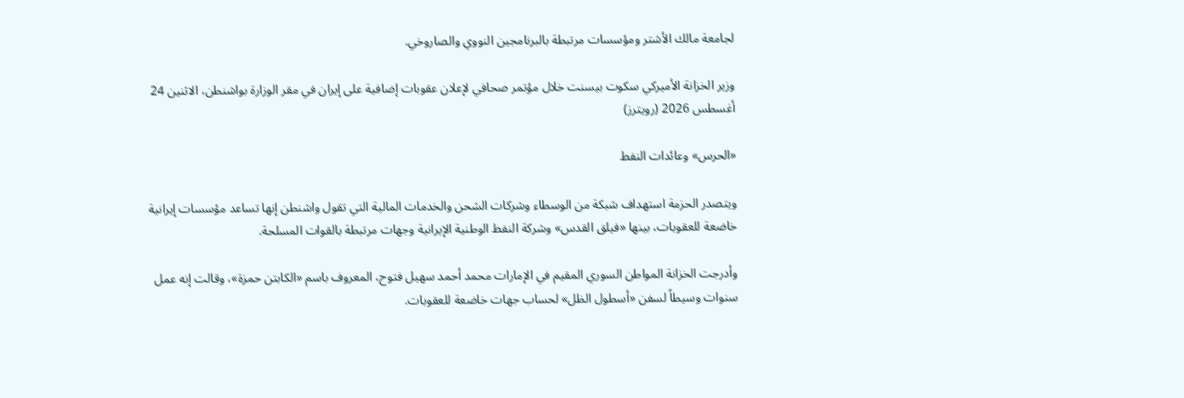لجامعة مالك الأشتر ومؤسسات مرتبطة بالبرنامجين النووي والصاروخي.

وزير الخزانة الأميركي سكوت بيسنت خلال مؤتمر صحافي لإعلان عقوبات إضافية على إيران في مقر الوزارة بواشنطن، الاثنين 24 أغسطس 2026 (رويترز)

«الحرس» وعائدات النفط

ويتصدر الحزمة استهداف شبكة من الوسطاء وشركات الشحن والخدمات المالية التي تقول واشنطن إنها تساعد مؤسسات إيرانية خاضعة للعقوبات، بينها «فيلق القدس» وشركة النفط الوطنية الإيرانية وجهات مرتبطة بالقوات المسلحة.

وأدرجت الخزانة المواطن السوري المقيم في الإمارات محمد أحمد سهيل فتوح، المعروف باسم «الكابتن حمزة»، وقالت إنه عمل سنوات وسيطاً لسفن «أسطول الظل» لحساب جهات خاضعة للعقوبات.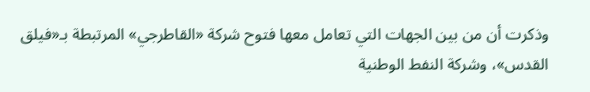وذكرت أن من بين الجهات التي تعامل معها فتوح شركة «القاطرجي» المرتبطة بـ«فيلق القدس»، وشركة النفط الوطنية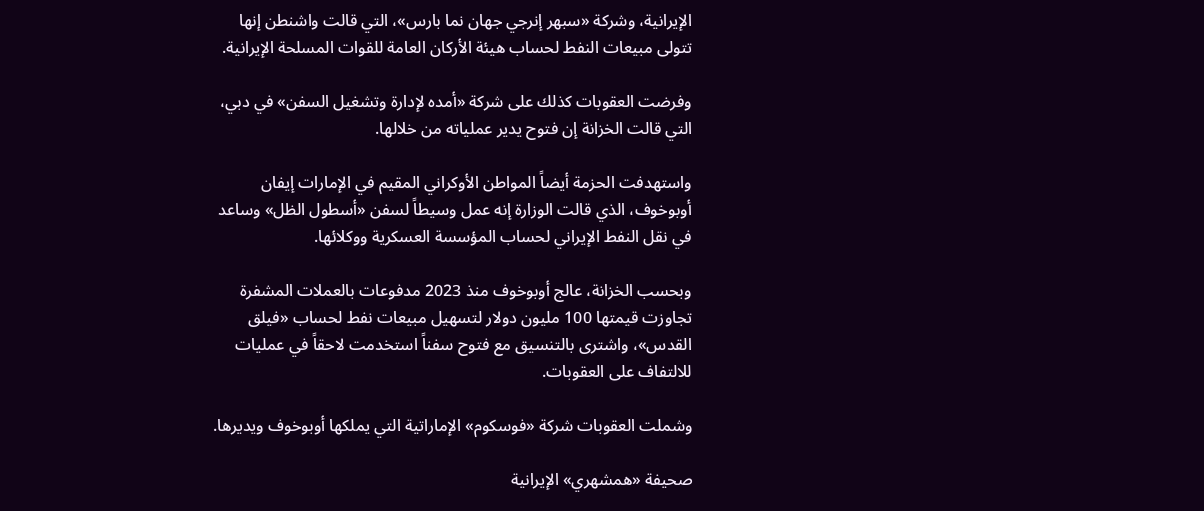الإيرانية، وشركة «سبهر إنرجي جهان نما بارس»، التي قالت واشنطن إنها تتولى مبيعات النفط لحساب هيئة الأركان العامة للقوات المسلحة الإيرانية.

وفرضت العقوبات كذلك على شركة «أمده لإدارة وتشغيل السفن» في دبي، التي قالت الخزانة إن فتوح يدير عملياته من خلالها.

واستهدفت الحزمة أيضاً المواطن الأوكراني المقيم في الإمارات إيفان أوبوخوف، الذي قالت الوزارة إنه عمل وسيطاً لسفن «أسطول الظل» وساعد في نقل النفط الإيراني لحساب المؤسسة العسكرية ووكلائها.

وبحسب الخزانة، عالج أوبوخوف منذ 2023 مدفوعات بالعملات المشفرة تجاوزت قيمتها 100 مليون دولار لتسهيل مبيعات نفط لحساب «فيلق القدس»، واشترى بالتنسيق مع فتوح سفناً استخدمت لاحقاً في عمليات للالتفاف على العقوبات.

وشملت العقوبات شركة «فوسكوم» الإماراتية التي يملكها أوبوخوف ويديرها.

صحيفة «همشهري» الإيرانية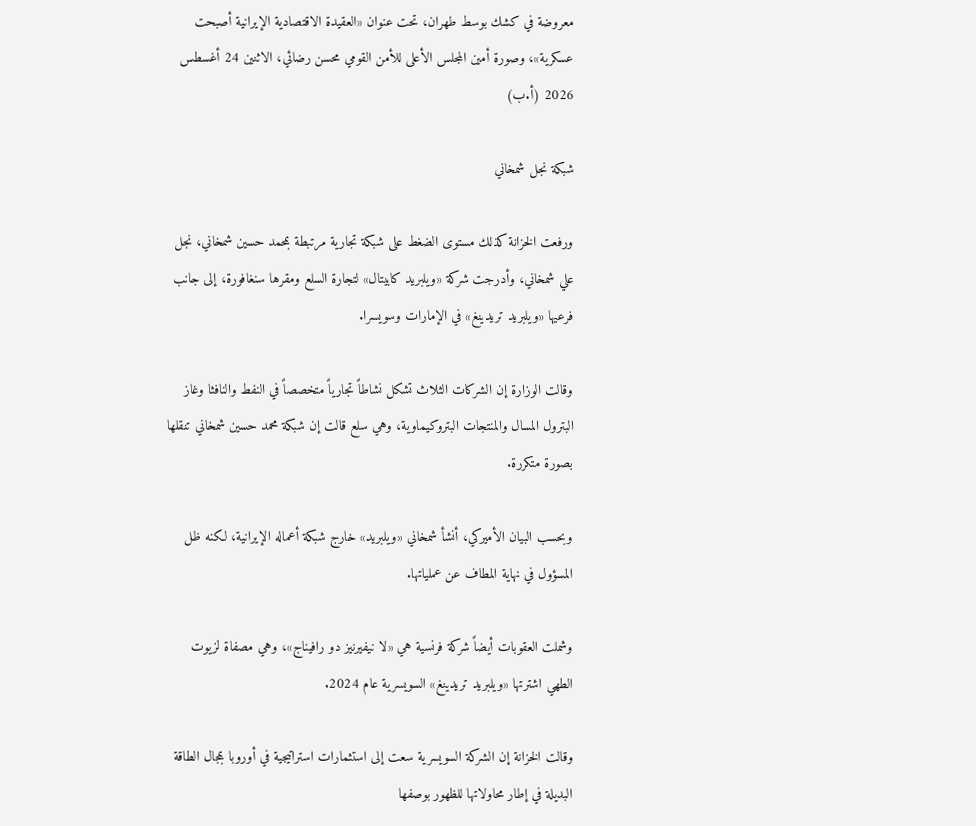معروضة في كشك بوسط طهران، تحت عنوان «العقيدة الاقتصادية الإيرانية أصبحت عسكرية»، وصورة أمين المجلس الأعلى للأمن القومي محسن رضائي، الاثنين 24 أغسطس 2026 (أ.ب)

شبكة نجل شمخاني

ورفعت الخزانة كذلك مستوى الضغط على شبكة تجارية مرتبطة بمحمد حسين شمخاني، نجل علي شمخاني، وأدرجت شركة «ويلبريد كابيتال» لتجارة السلع ومقرها سنغافورة، إلى جانب فرعيها «ويلبريد تريدينغ» في الإمارات وسويسرا.

وقالت الوزارة إن الشركات الثلاث تشكل نشاطاً تجارياً متخصصاً في النفط والنافثا وغاز البترول المسال والمنتجات البتروكيماوية، وهي سلع قالت إن شبكة محمد حسين شمخاني تنقلها بصورة متكررة.

وبحسب البيان الأميركي، أنشأ شمخاني «ويلبريد» خارج شبكة أعماله الإيرانية، لكنه ظل المسؤول في نهاية المطاف عن عملياتها.

وشملت العقوبات أيضاً شركة فرنسية هي «لا نيفيرنيز دو رافيناج»، وهي مصفاة لزيوت الطهي اشترتها «ويلبريد تريدينغ» السويسرية عام 2024.

وقالت الخزانة إن الشركة السويسرية سعت إلى استثمارات استراتيجية في أوروبا بمجال الطاقة البديلة في إطار محاولاتها للظهور بوصفها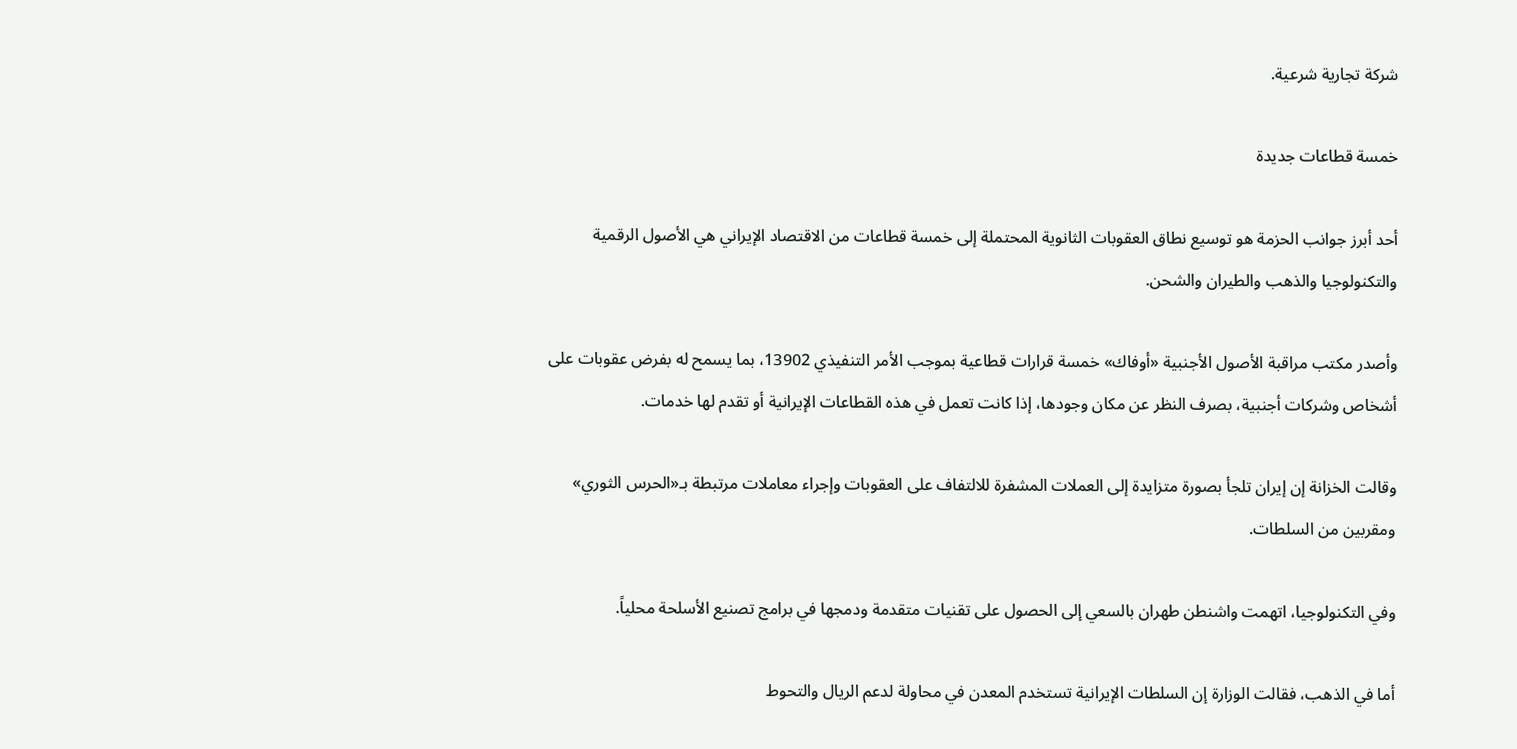شركة تجارية شرعية.

خمسة قطاعات جديدة

أحد أبرز جوانب الحزمة هو توسيع نطاق العقوبات الثانوية المحتملة إلى خمسة قطاعات من الاقتصاد الإيراني هي الأصول الرقمية والتكنولوجيا والذهب والطيران والشحن.

وأصدر مكتب مراقبة الأصول الأجنبية «أوفاك» خمسة قرارات قطاعية بموجب الأمر التنفيذي 13902، بما يسمح له بفرض عقوبات على أشخاص وشركات أجنبية، بصرف النظر عن مكان وجودها، إذا كانت تعمل في هذه القطاعات الإيرانية أو تقدم لها خدمات.

وقالت الخزانة إن إيران تلجأ بصورة متزايدة إلى العملات المشفرة للالتفاف على العقوبات وإجراء معاملات مرتبطة بـ«الحرس الثوري» ومقربين من السلطات.

وفي التكنولوجيا، اتهمت واشنطن طهران بالسعي إلى الحصول على تقنيات متقدمة ودمجها في برامج تصنيع الأسلحة محلياً.

أما في الذهب، فقالت الوزارة إن السلطات الإيرانية تستخدم المعدن في محاولة لدعم الريال والتحوط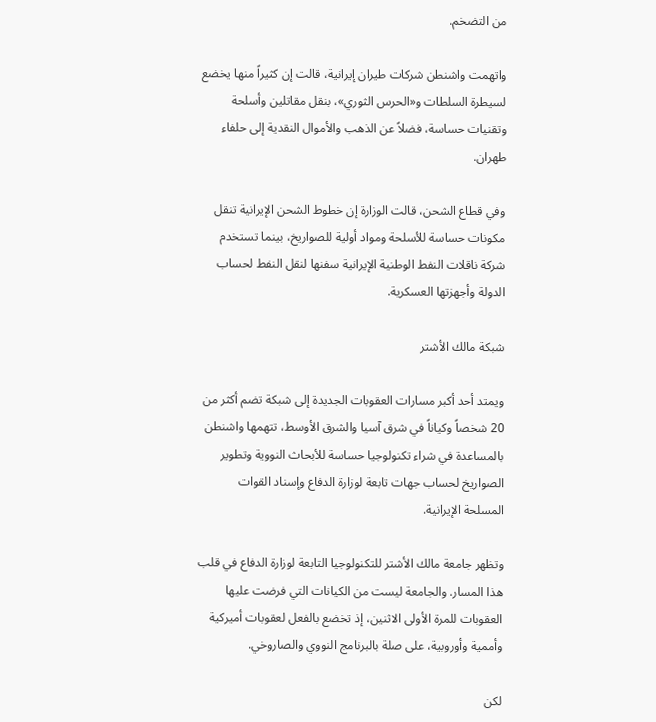من التضخم.

واتهمت واشنطن شركات طيران إيرانية، قالت إن كثيراً منها يخضع لسيطرة السلطات و«الحرس الثوري»، بنقل مقاتلين وأسلحة وتقنيات حساسة، فضلاً عن الذهب والأموال النقدية إلى حلفاء طهران.

وفي قطاع الشحن، قالت الوزارة إن خطوط الشحن الإيرانية تنقل مكونات حساسة للأسلحة ومواد أولية للصواريخ، بينما تستخدم شركة ناقلات النفط الوطنية الإيرانية سفنها لنقل النفط لحساب الدولة وأجهزتها العسكرية.

شبكة مالك الأشتر

ويمتد أحد أكبر مسارات العقوبات الجديدة إلى شبكة تضم أكثر من 20 شخصاً وكياناً في شرق آسيا والشرق الأوسط، تتهمها واشنطن بالمساعدة في شراء تكنولوجيا حساسة للأبحاث النووية وتطوير الصواريخ لحساب جهات تابعة لوزارة الدفاع وإسناد القوات المسلحة الإيرانية.

وتظهر جامعة مالك الأشتر للتكنولوجيا التابعة لوزارة الدفاع في قلب هذا المسار. والجامعة ليست من الكيانات التي فرضت عليها العقوبات للمرة الأولى الاثنين، إذ تخضع بالفعل لعقوبات أميركية وأممية وأوروبية، على صلة بالبرنامج النووي والصاروخي.

لكن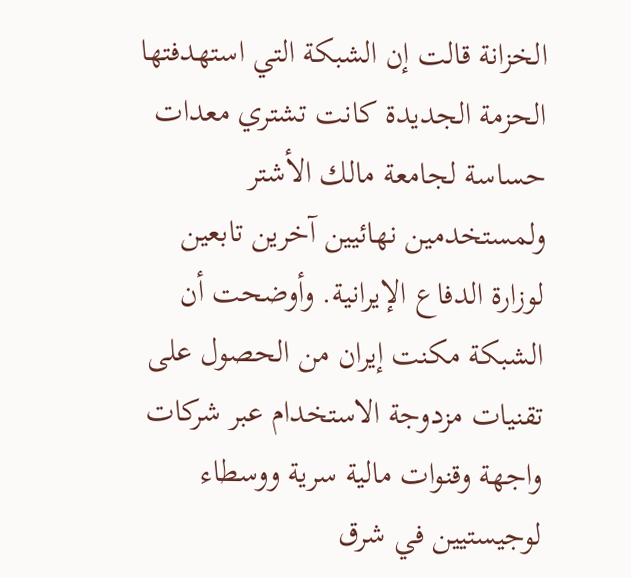الخزانة قالت إن الشبكة التي استهدفتها الحزمة الجديدة كانت تشتري معدات حساسة لجامعة مالك الأشتر ولمستخدمين نهائيين آخرين تابعين لوزارة الدفاع الإيرانية. وأوضحت أن الشبكة مكنت إيران من الحصول على تقنيات مزدوجة الاستخدام عبر شركات واجهة وقنوات مالية سرية ووسطاء لوجيستيين في شرق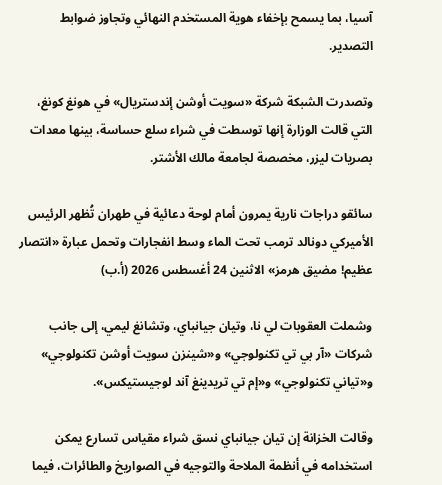آسيا، بما يسمح بإخفاء هوية المستخدم النهائي وتجاوز ضوابط التصدير.

وتصدرت الشبكة شركة «سويت أوشن إندستريال» في هونغ كونغ، التي قالت الوزارة إنها توسطت في شراء سلع حساسة، بينها معدات بصريات ليزر، مخصصة لجامعة مالك الأشتر.

سائقو دراجات نارية يمرون أمام لوحة دعائية في طهران تُظهر الرئيس الأميركي دونالد ترمب تحت الماء وسط انفجارات وتحمل عبارة «انتصار عظيم! مضيق هرمز» الاثنين 24 أغسطس 2026 (أ.ب)

وشملت العقوبات لي نا، وتيان جيانباي، وتشانغ ليمي، إلى جانب شركات «آر بي تي تكنولوجي» و«شينزن سويت أوشن تكنولوجي» و«تياني تكنولوجي» و«إم تي تريدينغ آند لوجيستيكس».

وقالت الخزانة إن تيان جيانباي نسق شراء مقياس تسارع يمكن استخدامه في أنظمة الملاحة والتوجيه في الصواريخ والطائرات، فيما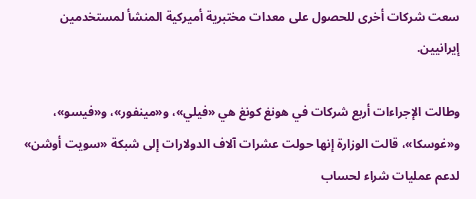سعت شركات أخرى للحصول على معدات مختبرية أميركية المنشأ لمستخدمين إيرانيين.

وطالت الإجراءات أربع شركات في هونغ كونغ هي «فيلي»، و«مينفور»، و«فيسو»، و«غوسكا»، قالت الوزارة إنها حولت عشرات آلاف الدولارات إلى شبكة «سويت أوشن» لدعم عمليات شراء لحساب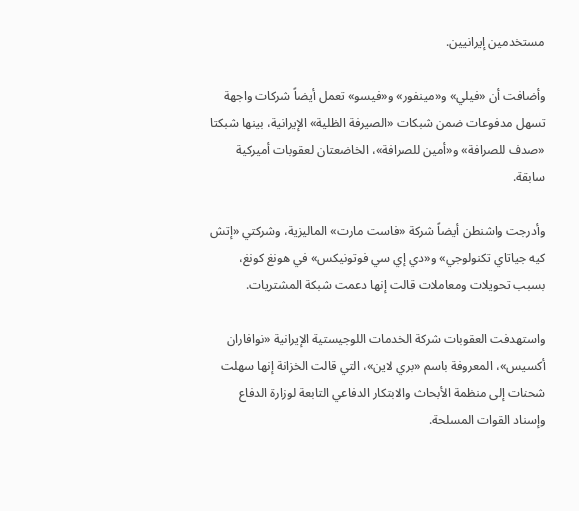مستخدمين إيرانيين.

وأضافت أن «فيلي» و«مينفور» و«فيسو» تعمل أيضاً شركات واجهة تسهل مدفوعات ضمن شبكات «الصيرفة الظلية» الإيرانية، بينها شبكتا «صدف للصرافة» و«أمين للصرافة»، الخاضعتان لعقوبات أميركية سابقة.

وأدرجت واشنطن أيضاً شركة «فاست مارت» الماليزية، وشركتي «إتش كيه جياتاي تكنولوجي» و«دي إي سي فوتونيكس» في هونغ كونغ، بسبب تحويلات ومعاملات قالت إنها دعمت شبكة المشتريات.

واستهدفت العقوبات شركة الخدمات اللوجيستية الإيرانية «نوافاران أكسيس»، المعروفة باسم «بري لاين»، التي قالت الخزانة إنها سهلت شحنات إلى منظمة الأبحاث والابتكار الدفاعي التابعة لوزارة الدفاع وإسناد القوات المسلحة.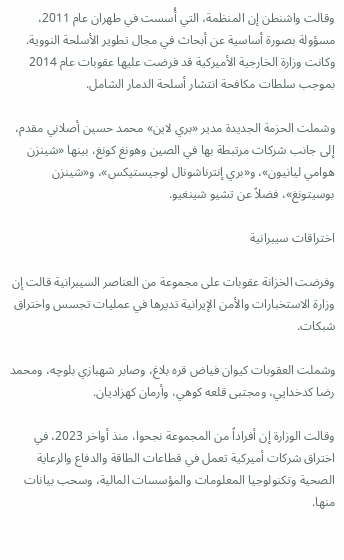وقالت واشنطن إن المنظمة، التي أُسست في طهران عام 2011، مسؤولة بصورة أساسية عن أبحاث في مجال تطوير الأسلحة النووية. وكانت وزارة الخارجية الأميركية قد فرضت عليها عقوبات عام 2014 بموجب سلطات مكافحة انتشار أسلحة الدمار الشامل.

وشملت الحزمة الجديدة مدير «بري لاين» محمد حسين أصلاني مقدم، إلى جانب شركات مرتبطة بها في الصين وهونغ كونغ، بينها «شينزن هوامي ليانيون»، و«بري إنترناشونال لوجيستيكس»، و«شينزن بوسيتونغ»، فضلاً عن تشيو شينغيو.

اختراقات سيبرانية

وفرضت الخزانة عقوبات على مجموعة من العناصر السيبرانية قالت إن وزارة الاستخبارات والأمن الإيرانية تديرها في عمليات تجسس واختراق شبكات.

وشملت العقوبات كيوان فياض قره بلاغ، وصابر شهبازي بلوچه، ومحمد رضا كدخدايي، ومجتبى قلعه كوهي، وأرمان كهزاديان.

وقالت الوزارة إن أفراداً من المجموعة نجحوا، منذ أواخر 2023، في اختراق شركات أميركية تعمل في قطاعات الطاقة والدفاع والرعاية الصحية وتكنولوجيا المعلومات والمؤسسات المالية، وسحب بيانات منها.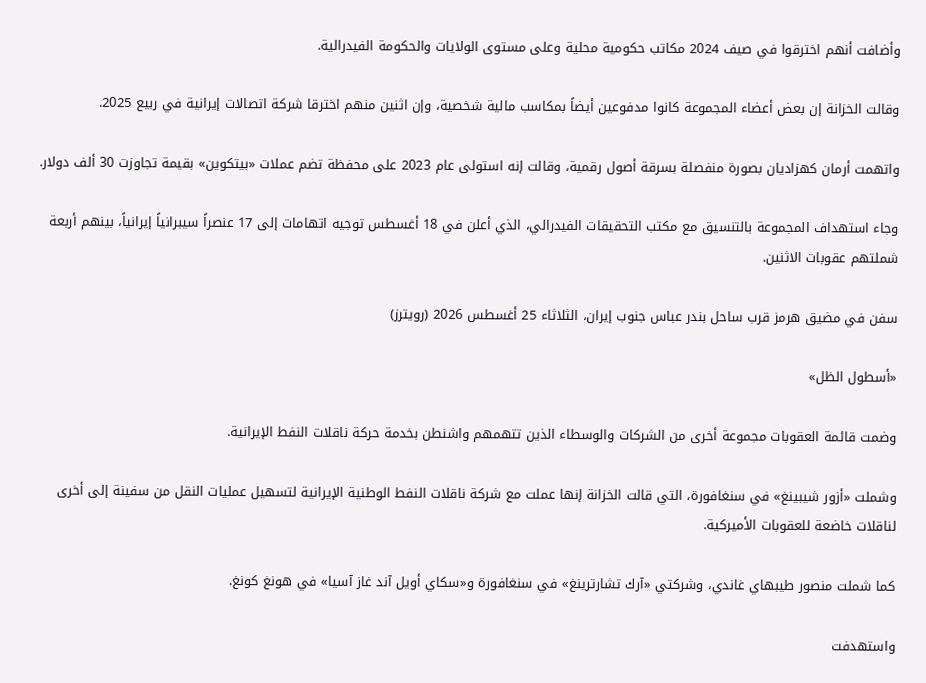وأضافت أنهم اخترقوا في صيف 2024 مكاتب حكومية محلية وعلى مستوى الولايات والحكومة الفيدرالية.

وقالت الخزانة إن بعض أعضاء المجموعة كانوا مدفوعين أيضاً بمكاسب مالية شخصية، وإن اثنين منهم اخترقا شركة اتصالات إيرانية في ربيع 2025.

واتهمت أرمان كهزاديان بصورة منفصلة بسرقة أصول رقمية، وقالت إنه استولى عام 2023 على محفظة تضم عملات «بيتكوين» بقيمة تجاوزت 30 ألف دولار.

وجاء استهداف المجموعة بالتنسيق مع مكتب التحقيقات الفيدرالي، الذي أعلن في 18 أغسطس توجيه اتهامات إلى 17 عنصراً سيبرانياً إيرانياً، بينهم أربعة شملتهم عقوبات الاثنين.

سفن في مضيق هرمز قرب ساحل بندر عباس جنوب إيران، الثلاثاء 25 أغسطس 2026 (رويترز)

«أسطول الظل»

وضمت قائمة العقوبات مجموعة أخرى من الشركات والوسطاء الذين تتهمهم واشنطن بخدمة حركة ناقلات النفط الإيرانية.

وشملت «أزور شيبينغ» في سنغافورة، التي قالت الخزانة إنها عملت مع شركة ناقلات النفط الوطنية الإيرانية لتسهيل عمليات النقل من سفينة إلى أخرى لناقلات خاضعة للعقوبات الأميركية.

كما شملت منصور طيبهاي غاندي، وشركتي «آرك تشارترينغ» في سنغافورة و«سكاي أويل آند غاز آسيا» في هونغ كونغ.

واستهدفت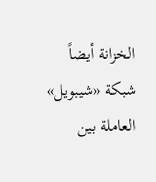الخزانة أيضاً شبكة «شيبويل» العاملة بين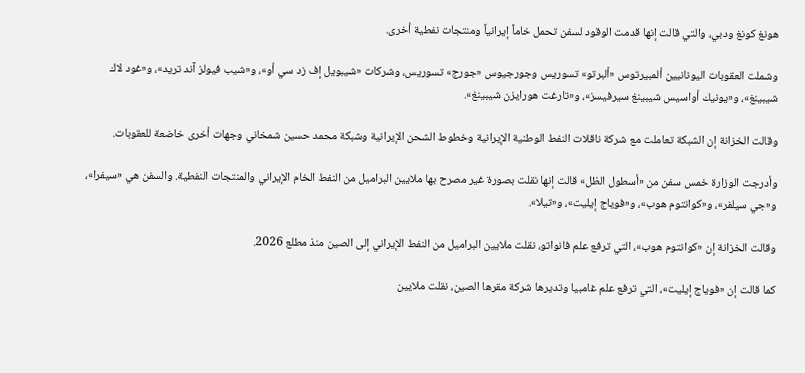هونغ كونغ ودبي، والتي قالت إنها قدمت الوقود لسفن تحمل خاماً إيرانياً ومنتجات نفطية أخرى.

وشملت العقوبات اليونانيين ألمبيرتوس «ألبرتو» تسوريس وجورجيوس «جورج» تسوريس، وشركات «شيبويل إف زد سي أو»، و«شيب فيولز آند تريد»، و«غود لاك شيبينغ»، و«يونيك أواسيس شيبينغ سيرفيسز»، و«تارغت هورايزن شيبينغ».

وقالت الخزانة إن الشبكة تعاملت مع شركة ناقلات النفط الوطنية الإيرانية وخطوط الشحن الإيرانية وشبكة محمد حسين شمخاني وجهات أخرى خاضعة للعقوبات.

وأدرجت الوزارة خمس سفن من «أسطول الظل» قالت إنها نقلت بصورة غير مصرح بها ملايين البراميل من النفط الخام الإيراني والمنتجات النفطية. والسفن هي «سيفرا»، و«جي سيلفر»، و«كوانتوم هوب»، و«فوياج إيليت»، و«تيلا».

وقالت الخزانة إن «كوانتوم هوب»، التي ترفع علم فانواتو، نقلت ملايين البراميل من النفط الإيراني إلى الصين منذ مطلع 2026.

كما قالت إن «فوياج إيليت»، التي ترفع علم غامبيا وتديرها شركة مقرها الصين، نقلت ملايين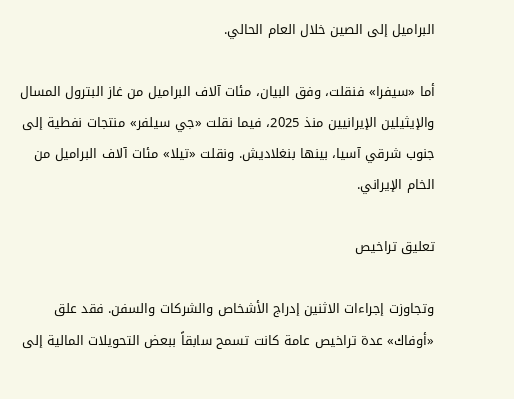البراميل إلى الصين خلال العام الحالي.

أما «سيفرا» فنقلت، وفق البيان، مئات آلاف البراميل من غاز البترول المسال والإيثيلين الإيرانيين منذ 2025، فيما نقلت «جي سيلفر» منتجات نفطية إلى جنوب شرقي آسيا، بينها بنغلاديش. ونقلت «تيلا» مئات آلاف البراميل من الخام الإيراني.

تعليق تراخيص

وتجاوزت إجراءات الاثنين إدراج الأشخاص والشركات والسفن. فقد علق «أوفاك» عدة تراخيص عامة كانت تسمح سابقاً ببعض التحويلات المالية إلى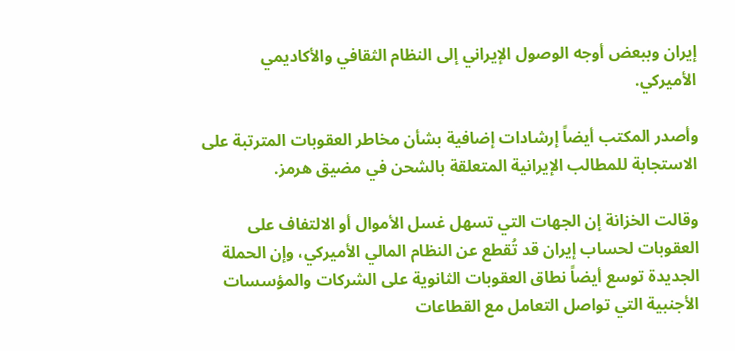إيران وببعض أوجه الوصول الإيراني إلى النظام الثقافي والأكاديمي الأميركي.

وأصدر المكتب أيضاً إرشادات إضافية بشأن مخاطر العقوبات المترتبة على الاستجابة للمطالب الإيرانية المتعلقة بالشحن في مضيق هرمز.

وقالت الخزانة إن الجهات التي تسهل غسل الأموال أو الالتفاف على العقوبات لحساب إيران قد تُقطع عن النظام المالي الأميركي، وإن الحملة الجديدة توسع أيضاً نطاق العقوبات الثانوية على الشركات والمؤسسات الأجنبية التي تواصل التعامل مع القطاعات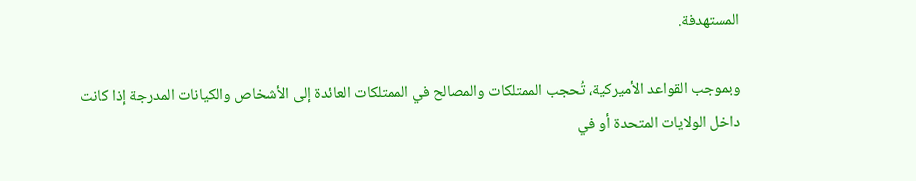المستهدفة.

وبموجب القواعد الأميركية، تُحجب الممتلكات والمصالح في الممتلكات العائدة إلى الأشخاص والكيانات المدرجة إذا كانت داخل الولايات المتحدة أو في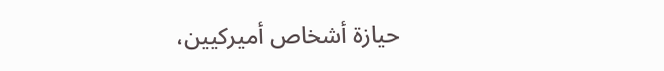حيازة أشخاص أميركيين،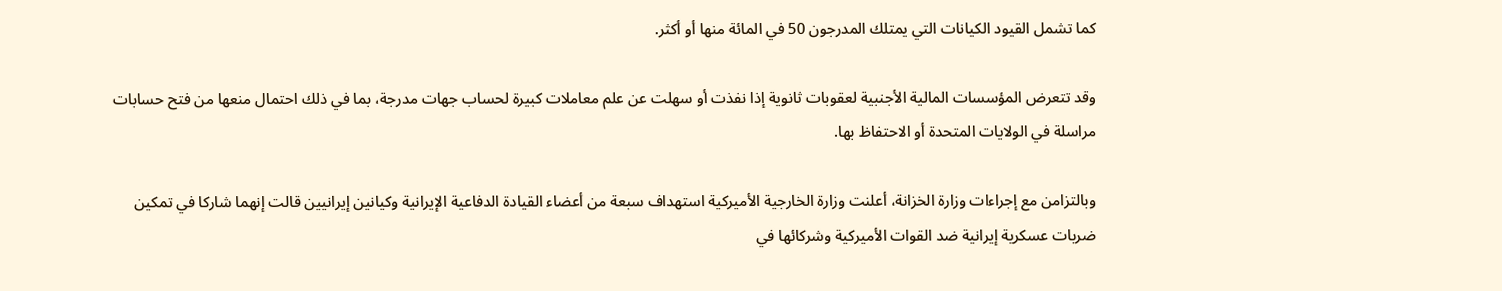كما تشمل القيود الكيانات التي يمتلك المدرجون 50 في المائة منها أو أكثر.

وقد تتعرض المؤسسات المالية الأجنبية لعقوبات ثانوية إذا نفذت أو سهلت عن علم معاملات كبيرة لحساب جهات مدرجة، بما في ذلك احتمال منعها من فتح حسابات مراسلة في الولايات المتحدة أو الاحتفاظ بها.

وبالتزامن مع إجراءات وزارة الخزانة، أعلنت وزارة الخارجية الأميركية استهداف سبعة من أعضاء القيادة الدفاعية الإيرانية وكيانين إيرانيين قالت إنهما شاركا في تمكين ضربات عسكرية إيرانية ضد القوات الأميركية وشركائها في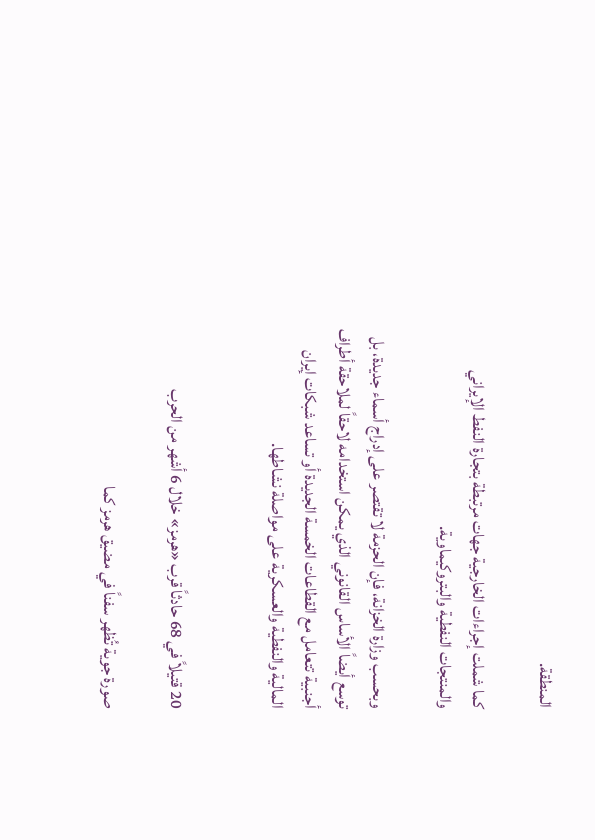المنطقة.

كما شملت إجراءات الخارجية جهات مرتبطة بتجارة النفط الإيراني والمنتجات النفطية والبتروكيماوية.

وبحسب وزارة الخزانة، فإن الحزمة لا تقتصر على إدراج أسماء جديدة، بل توسع أيضاً الأساس القانوني الذي يمكن استخدامه لاحقاً لملاحقة أطراف أجنبية تتعامل مع القطاعات الخمسة الجديدة أو تساعد شبكات إيران المالية والنفطية والعسكرية على مواصلة نشاطها.


20 قتيلاً في 68 حادثاً قرب «هرمز» خلال 6 أشهر من الحرب

صورة جوية تُظهر سفناً في مضيق هرمز كما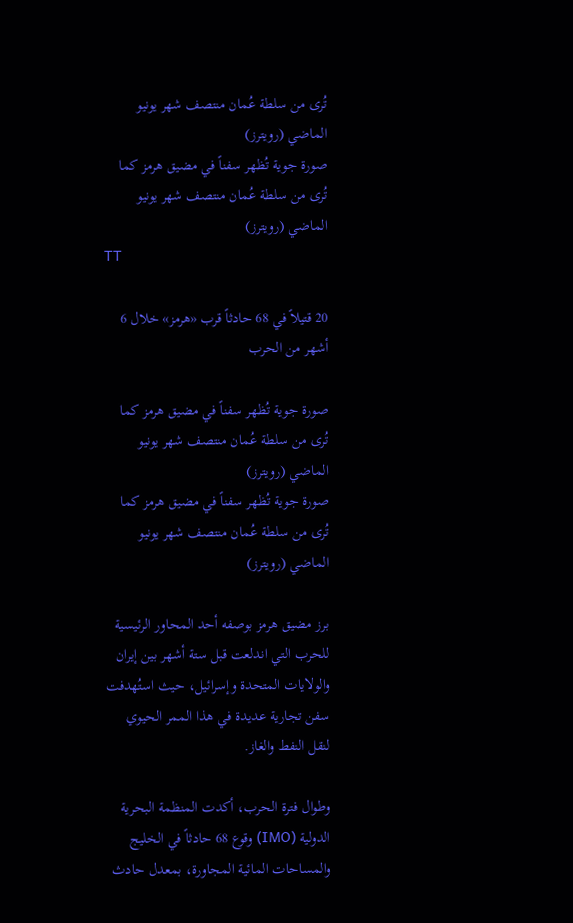تُرى من سلطة عُمان منتصف شهر يونيو الماضي (رويترز)
صورة جوية تُظهر سفناً في مضيق هرمز كما تُرى من سلطة عُمان منتصف شهر يونيو الماضي (رويترز)
TT

20 قتيلاً في 68 حادثاً قرب «هرمز» خلال 6 أشهر من الحرب

صورة جوية تُظهر سفناً في مضيق هرمز كما تُرى من سلطة عُمان منتصف شهر يونيو الماضي (رويترز)
صورة جوية تُظهر سفناً في مضيق هرمز كما تُرى من سلطة عُمان منتصف شهر يونيو الماضي (رويترز)

برز مضيق هرمز بوصفه أحد المحاور الرئيسية للحرب التي اندلعت قبل ستة أشهر بين إيران والولايات المتحدة وإسرائيل، حيث استُهدفت سفن تجارية عديدة في هذا الممر الحيوي لنقل النفط والغاز.

وطوال فترة الحرب، أكدت المنظمة البحرية الدولية (IMO) وقوع 68 حادثاً في الخليج والمساحات المائية المجاورة، بمعدل حادث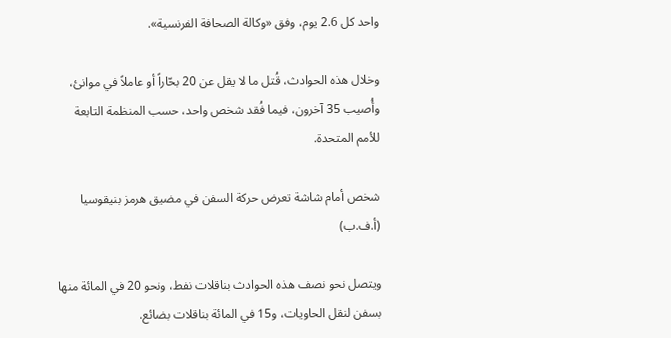واحد كل 2.6 يوم، وفق «وكالة الصحافة الفرنسية».

وخلال هذه الحوادث، قُتل ما لا يقل عن 20 بحّاراً أو عاملاً في موانئ، وأُصيب 35 آخرون، فيما فُقد شخص واحد، حسب المنظمة التابعة للأمم المتحدة.

شخص أمام شاشة تعرض حركة السفن في مضيق هرمز بنيقوسيا (أ.ف.ب)

ويتصل نحو نصف هذه الحوادث بناقلات نفط، ونحو 20 في المائة منها بسفن لنقل الحاويات، و15 في المائة بناقلات بضائع.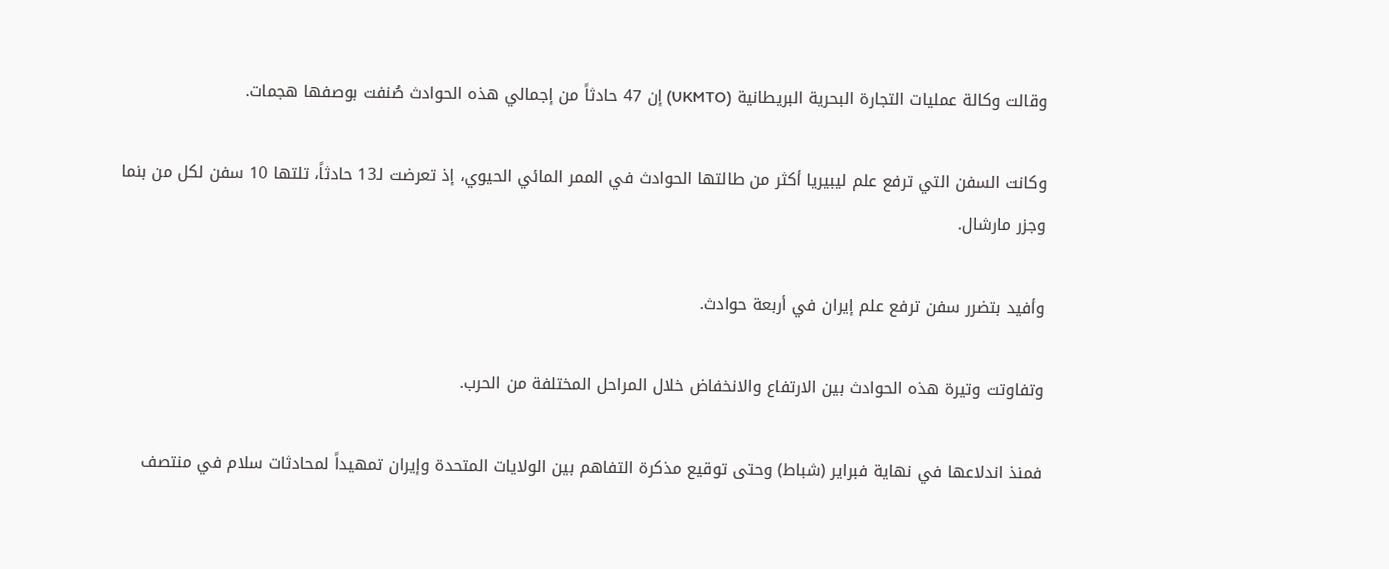وقالت وكالة عمليات التجارة البحرية البريطانية (UKMTO) إن 47 حادثاً من إجمالي هذه الحوادث صُنفت بوصفها هجمات.

وكانت السفن التي ترفع علم ليبيريا أكثر من طالتها الحوادث في الممر المائي الحيوي، إذ تعرضت لـ13 حادثاً، تلتها 10 سفن لكل من بنما وجزر مارشال.

وأفيد بتضرر سفن ترفع علم إيران في أربعة حوادث.

وتفاوتت وتيرة هذه الحوادث بين الارتفاع والانخفاض خلال المراحل المختلفة من الحرب.

فمنذ اندلاعها في نهاية فبراير (شباط) وحتى توقيع مذكرة التفاهم بين الولايات المتحدة وإيران تمهيداً لمحادثات سلام في منتصف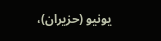يونيو (حزيران)،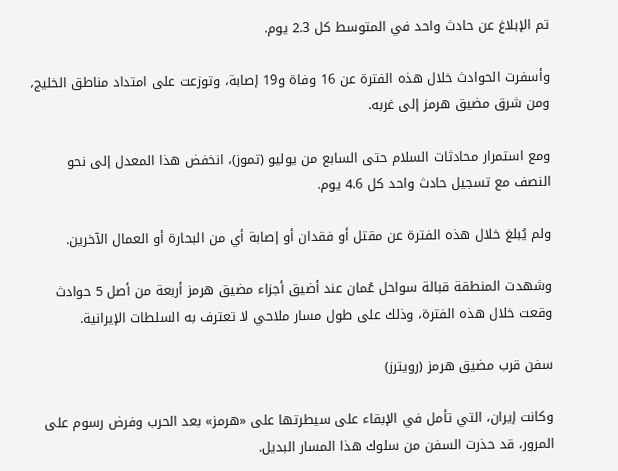تم الإبلاغ عن حادث واحد في المتوسط كل 2.3 يوم.

وأسفرت الحوادث خلال هذه الفترة عن 16 وفاة و19 إصابة، وتوزعت على امتداد مناطق الخليج، ومن شرق مضيق هرمز إلى غربه.

ومع استمرار محادثات السلام حتى السابع من يوليو (تموز)، انخفض هذا المعدل إلى نحو النصف مع تسجيل حادث واحد كل 4.6 يوم.

ولم يُبلغ خلال هذه الفترة عن مقتل أو فقدان أو إصابة أي من البحارة أو العمال الآخرين.

وشهدت المنطقة قبالة سواحل عُمان عند أضيق أجزاء مضيق هرمز أربعة من أصل 5 حوادث وقعت خلال هذه الفترة، وذلك على طول مسار ملاحي لا تعترف به السلطات الإيرانية.

سفن قرب مضيق هرمز (رويترز)

وكانت إيران، التي تأمل في الإبقاء على سيطرتها على «هرمز» بعد الحرب وفرض رسوم على المرور، قد حذرت السفن من سلوك هذا المسار البديل.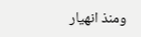ومنذ انهيار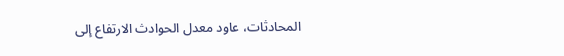المحادثات، عاود معدل الحوادث الارتفاع إلى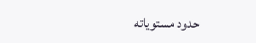حدود مستوياته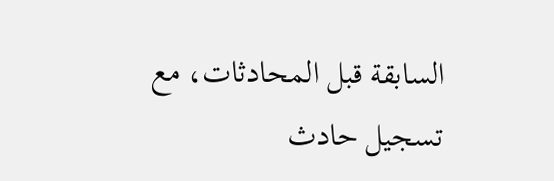السابقة قبل المحادثات، مع تسجيل حادث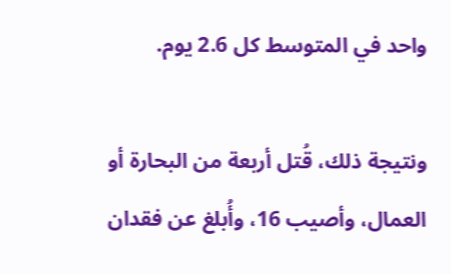واحد في المتوسط كل 2.6 يوم.

ونتيجة ذلك، قُتل أربعة من البحارة أو العمال، وأصيب 16، وأُبلغ عن فقدان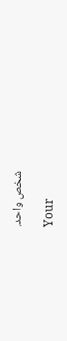شخص واحد.

Your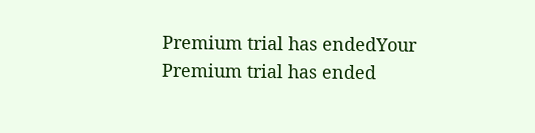Premium trial has endedYour Premium trial has ended